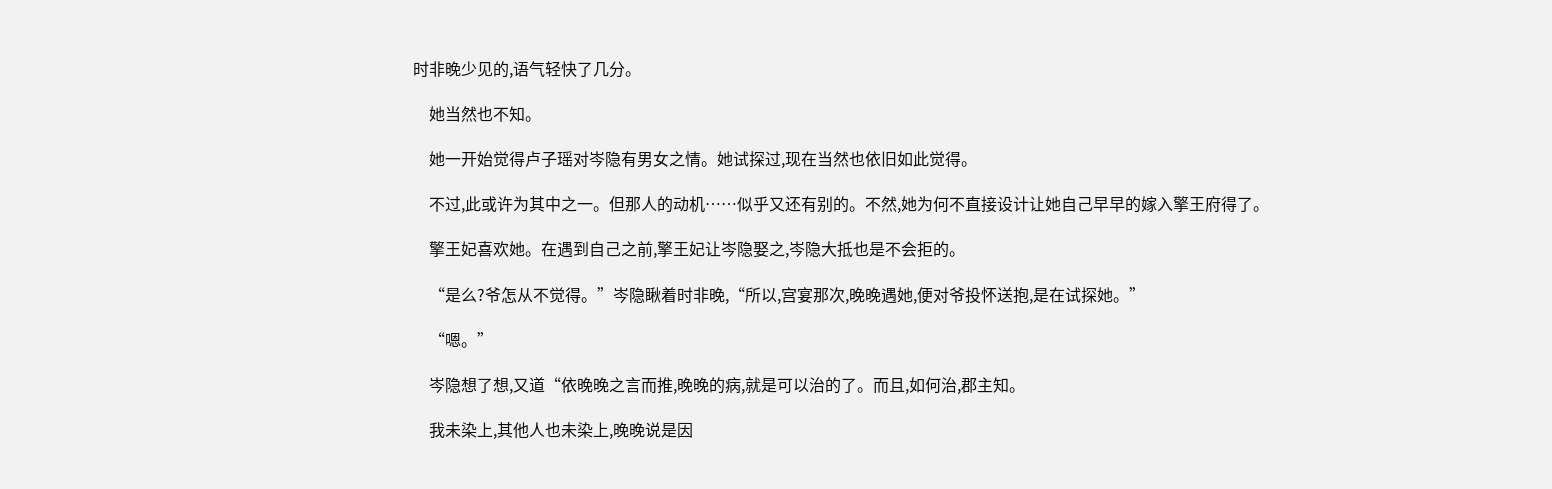时非晚少见的,语气轻快了几分。

    她当然也不知。

    她一开始觉得卢子瑶对岑隐有男女之情。她试探过,现在当然也依旧如此觉得。

    不过,此或许为其中之一。但那人的动机……似乎又还有别的。不然,她为何不直接设计让她自己早早的嫁入擎王府得了。

    擎王妃喜欢她。在遇到自己之前,擎王妃让岑隐娶之,岑隐大抵也是不会拒的。

    “是么?爷怎从不觉得。”岑隐瞅着时非晚,“所以,宫宴那次,晚晚遇她,便对爷投怀送抱,是在试探她。”

    “嗯。”

    岑隐想了想,又道“依晚晚之言而推,晚晚的病,就是可以治的了。而且,如何治,郡主知。

    我未染上,其他人也未染上,晚晚说是因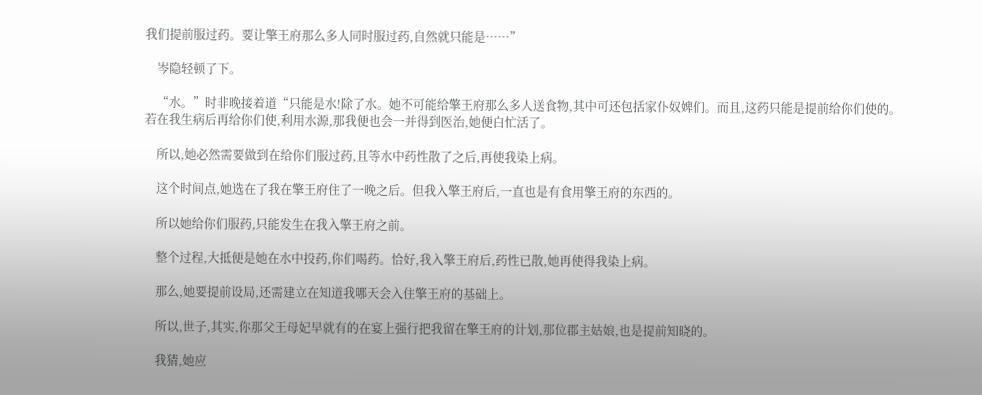我们提前服过药。要让擎王府那么多人同时服过药,自然就只能是……”

    岑隐轻顿了下。

    “水。”时非晚接着道“只能是水!除了水。她不可能给擎王府那么多人送食物,其中可还包括家仆奴婢们。而且,这药只能是提前给你们使的。若在我生病后再给你们使,利用水源,那我便也会一并得到医治,她便白忙活了。

    所以,她必然需要做到在给你们服过药,且等水中药性散了之后,再使我染上病。

    这个时间点,她选在了我在擎王府住了一晚之后。但我入擎王府后,一直也是有食用擎王府的东西的。

    所以她给你们服药,只能发生在我入擎王府之前。

    整个过程,大抵便是她在水中投药,你们喝药。恰好,我入擎王府后,药性已散,她再使得我染上病。

    那么,她要提前设局,还需建立在知道我哪天会入住擎王府的基础上。

    所以,世子,其实,你那父王母妃早就有的在宴上强行把我留在擎王府的计划,那位郡主姑娘,也是提前知晓的。

    我猜,她应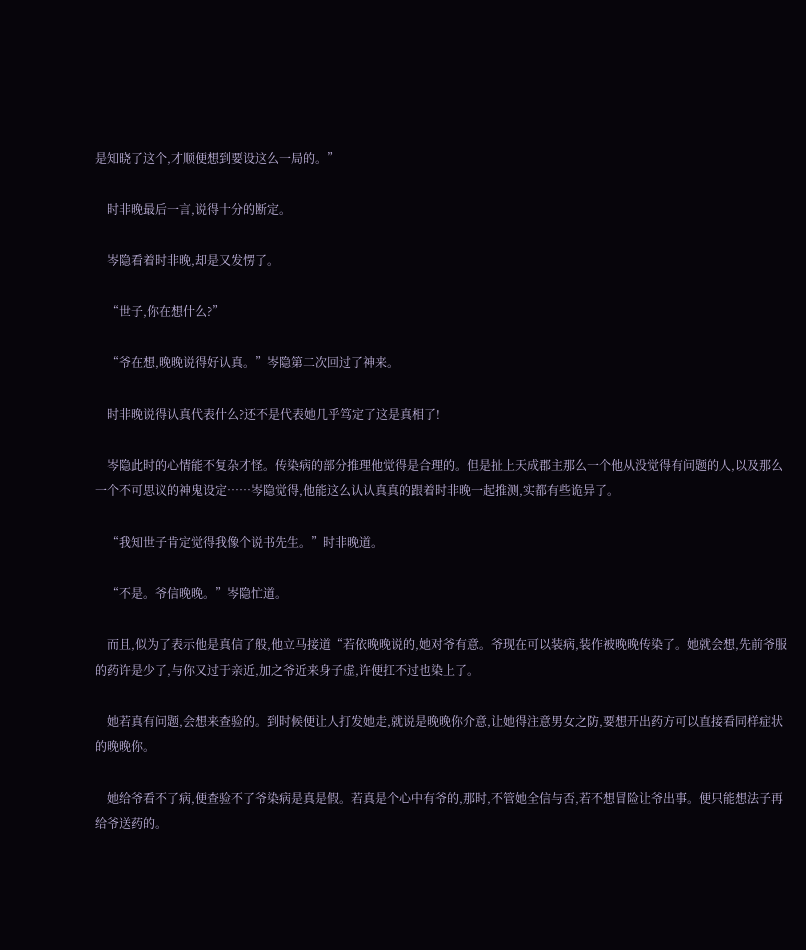是知晓了这个,才顺便想到要设这么一局的。”

    时非晚最后一言,说得十分的断定。

    岑隐看着时非晚,却是又发愣了。

    “世子,你在想什么?”

    “爷在想,晚晚说得好认真。”岑隐第二次回过了神来。

    时非晚说得认真代表什么?还不是代表她几乎笃定了这是真相了!

    岑隐此时的心情能不复杂才怪。传染病的部分推理他觉得是合理的。但是扯上天成郡主那么一个他从没觉得有问题的人,以及那么一个不可思议的神鬼设定……岑隐觉得,他能这么认认真真的跟着时非晚一起推测,实都有些诡异了。

    “我知世子肯定觉得我像个说书先生。”时非晚道。

    “不是。爷信晚晚。”岑隐忙道。

    而且,似为了表示他是真信了般,他立马接道“若依晚晚说的,她对爷有意。爷现在可以装病,装作被晚晚传染了。她就会想,先前爷服的药许是少了,与你又过于亲近,加之爷近来身子虚,许便扛不过也染上了。

    她若真有问题,会想来查验的。到时候便让人打发她走,就说是晚晚你介意,让她得注意男女之防,要想开出药方可以直接看同样症状的晚晚你。

    她给爷看不了病,便查验不了爷染病是真是假。若真是个心中有爷的,那时,不管她全信与否,若不想冒险让爷出事。便只能想法子再给爷送药的。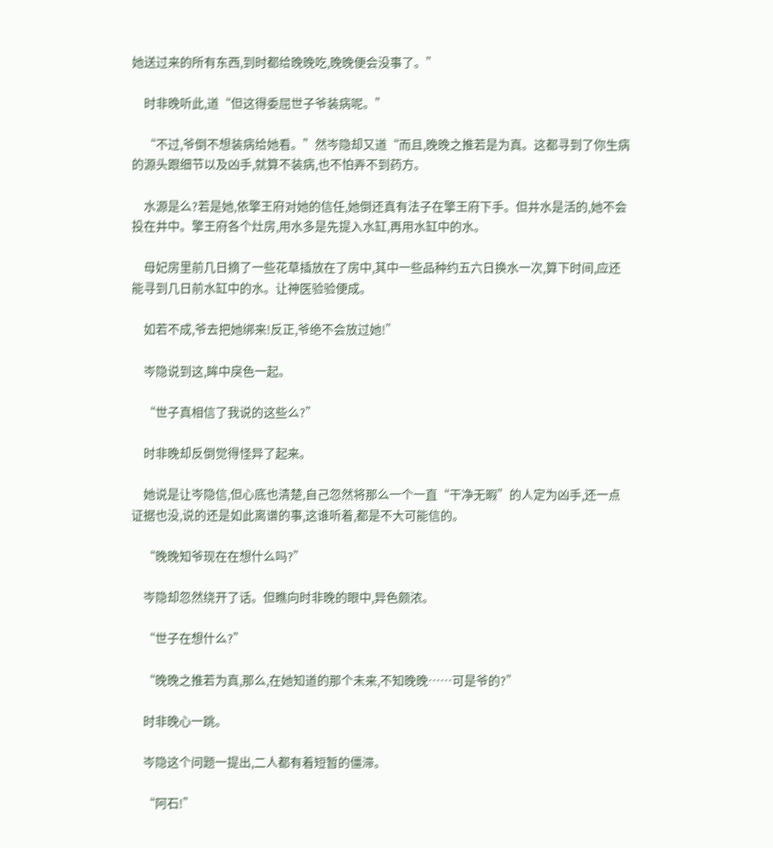她送过来的所有东西,到时都给晚晚吃,晚晚便会没事了。”

    时非晚听此,道“但这得委屈世子爷装病呢。”

    “不过,爷倒不想装病给她看。”然岑隐却又道“而且,晚晚之推若是为真。这都寻到了你生病的源头跟细节以及凶手,就算不装病,也不怕弄不到药方。

    水源是么?若是她,依擎王府对她的信任,她倒还真有法子在擎王府下手。但井水是活的,她不会投在井中。擎王府各个灶房,用水多是先提入水缸,再用水缸中的水。

    母妃房里前几日摘了一些花草插放在了房中,其中一些品种约五六日换水一次,算下时间,应还能寻到几日前水缸中的水。让神医验验便成。

    如若不成,爷去把她绑来!反正,爷绝不会放过她!”

    岑隐说到这,眸中戾色一起。

    “世子真相信了我说的这些么?”

    时非晚却反倒觉得怪异了起来。

    她说是让岑隐信,但心底也清楚,自己忽然将那么一个一直“干净无暇”的人定为凶手,还一点证据也没,说的还是如此离谱的事,这谁听着,都是不大可能信的。

    “晚晚知爷现在在想什么吗?”

    岑隐却忽然绕开了话。但瞧向时非晚的眼中,异色颇浓。

    “世子在想什么?”

    “晚晚之推若为真,那么,在她知道的那个未来,不知晚晚……可是爷的?”

    时非晚心一跳。

    岑隐这个问题一提出,二人都有着短暂的僵滞。

    “阿石!”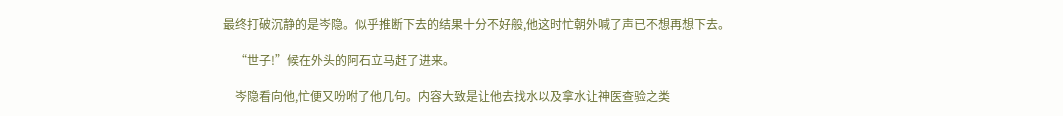最终打破沉静的是岑隐。似乎推断下去的结果十分不好般,他这时忙朝外喊了声已不想再想下去。

    “世子!”候在外头的阿石立马赶了进来。

    岑隐看向他,忙便又吩咐了他几句。内容大致是让他去找水以及拿水让神医查验之类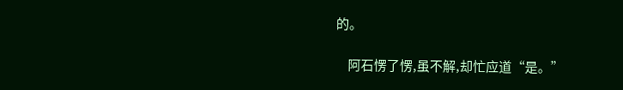的。

    阿石愣了愣,虽不解,却忙应道“是。”